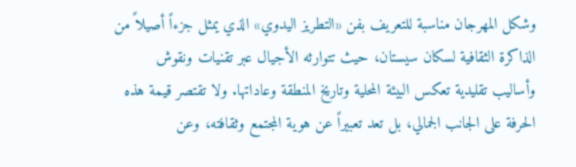وشكل المهرجان مناسبة للتعريف بفن «التطريز اليدوي» الذي يمثل جزءاً أصيلاً من الذاكرة الثقافية لسكان سيستان، حيث تتوارثه الأجيال عبر تقنيات ونقوش وأساليب تقليدية تعكس البيئة المحلية وتاريخ المنطقة وعاداتها. ولا تقتصر قيمة هذه الحرفة على الجانب الجمالي، بل تعد تعبيراً عن هوية المجتمع وثقافته، وعن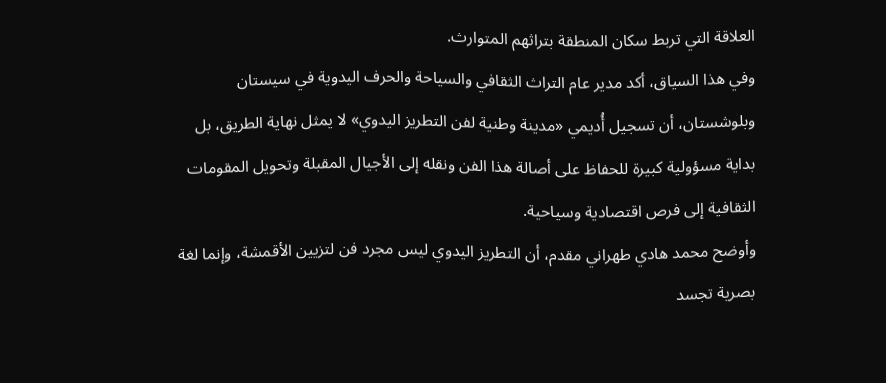العلاقة التي تربط سكان المنطقة بتراثهم المتوارث.
وفي هذا السياق، أكد مدير عام التراث الثقافي والسياحة والحرف اليدوية في سيستان وبلوشستان، أن تسجيل أُديمي «مدينة وطنية لفن التطريز اليدوي» لا يمثل نهاية الطريق، بل بداية مسؤولية كبيرة للحفاظ على أصالة هذا الفن ونقله إلى الأجيال المقبلة وتحويل المقومات الثقافية إلى فرص اقتصادية وسياحية.
وأوضح محمد هادي طهراني مقدم، أن التطريز اليدوي ليس مجرد فن لتزيين الأقمشة، وإنما لغة بصرية تجسد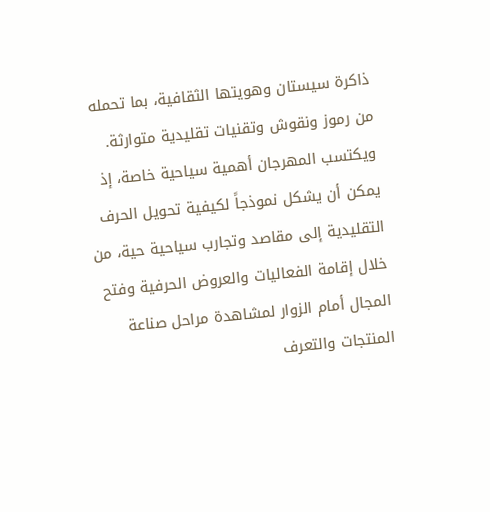ذاكرة سيستان وهويتها الثقافية، بما تحمله من رموز ونقوش وتقنيات تقليدية متوارثة.
ويكتسب المهرجان أهمية سياحية خاصة، إذ يمكن أن يشكل نموذجاً لكيفية تحويل الحرف التقليدية إلى مقاصد وتجارب سياحية حية، من خلال إقامة الفعاليات والعروض الحرفية وفتح المجال أمام الزوار لمشاهدة مراحل صناعة
المنتجات والتعرف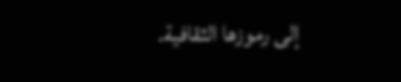إلى رموزها الثقافية.